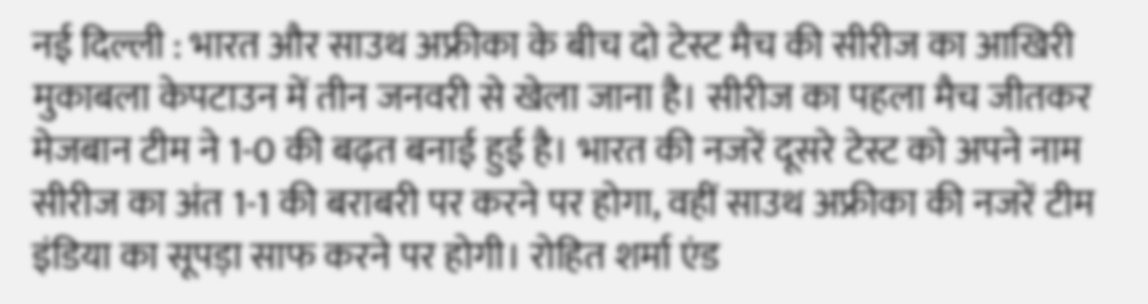नई दिल्ली : भारत और साउथ अफ्रीका के बीच दो टेस्ट मैच की सीरीज का आखिरी मुकाबला केपटाउन में तीन जनवरी से खेला जाना है। सीरीज का पहला मैच जीतकर मेजबान टीम ने 1-0 की बढ़त बनाई हुई है। भारत की नजरें दूसरे टेस्ट को अपने नाम सीरीज का अंत 1-1 की बराबरी पर करने पर होगा, वहीं साउथ अफ्रीका की नजरें टीम इंडिया का सूपड़ा साफ करने पर होगी। रोहित शर्मा एंड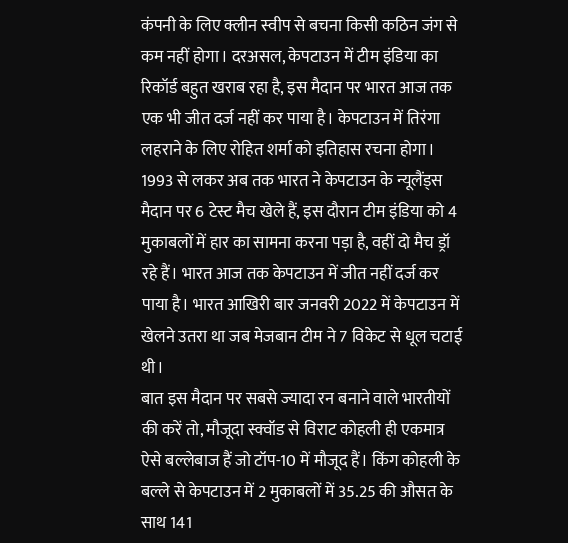कंपनी के लिए क्लीन स्वीप से बचना किसी कठिन जंग से कम नहीं होगा। दरअसल, केपटाउन में टीम इंडिया का रिकॉर्ड बहुत खराब रहा है, इस मैदान पर भारत आज तक एक भी जीत दर्ज नहीं कर पाया है। केपटाउन में तिरंगा लहराने के लिए रोहित शर्मा को इतिहास रचना होगा।
1993 से लकर अब तक भारत ने केपटाउन के न्यूलैंड्स मैदान पर 6 टेस्ट मैच खेले हैं, इस दौरान टीम इंडिया को 4 मुकाबलों में हार का सामना करना पड़ा है, वहीं दो मैच ड्रॉ रहे हैं। भारत आज तक केपटाउन में जीत नहीं दर्ज कर पाया है। भारत आखिरी बार जनवरी 2022 में केपटाउन में खेलने उतरा था जब मेजबान टीम ने 7 विकेट से धूल चटाई थी।
बात इस मैदान पर सबसे ज्यादा रन बनाने वाले भारतीयों की करें तो, मौजूदा स्क्वॉड से विराट कोहली ही एकमात्र ऐसे बल्लेबाज हैं जो टॉप-10 में मौजूद हैं। किंग कोहली के बल्ले से केपटाउन में 2 मुकाबलों में 35.25 की औसत के साथ 141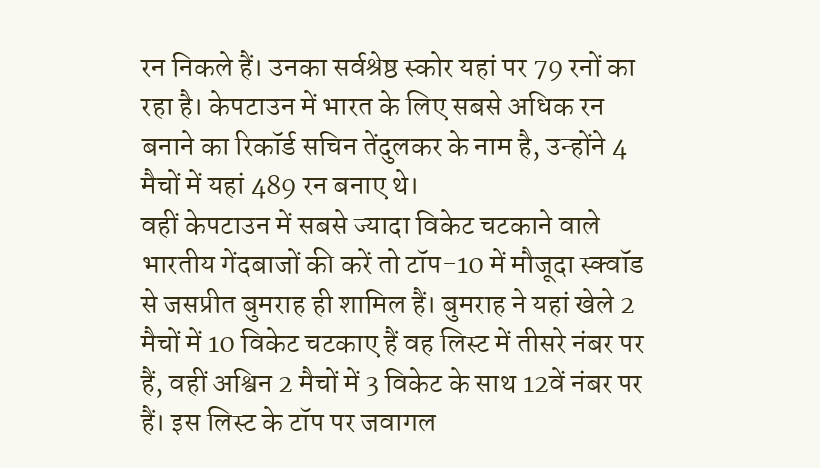रन निकले हैं। उनका सर्वश्रेष्ठ स्कोर यहां पर 79 रनों का रहा है। केपटाउन में भारत के लिए सबसे अधिक रन बनाने का रिकॉर्ड सचिन तेंदुलकर के नाम है, उन्होंने 4 मैचों में यहां 489 रन बनाए थे।
वहीं केपटाउन में सबसे ज्यादा विकेट चटकाने वाले भारतीय गेंदबाजों की करें तो टॉप-10 में मौजूदा स्क्वॉड से जसप्रीत बुमराह ही शामिल हैं। बुमराह ने यहां खेले 2 मैचों में 10 विकेट चटकाए हैं वह लिस्ट में तीसरे नंबर पर हैं, वहीं अश्विन 2 मैचों में 3 विकेट के साथ 12वें नंबर पर हैं। इस लिस्ट के टॉप पर जवागल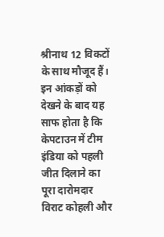श्रीनाथ 12 विकटों के साथ मौजूद हैं।
इन आंकड़ों को देखने के बाद यह साफ होता है कि केपटाउन में टीम इंडिया को पहली जीत दिलाने का पूरा दारोमदार विराट कोहली और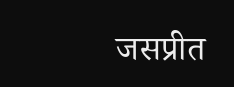जसप्रीत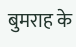बुमराह के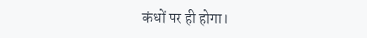कंधों पर ही होगा।